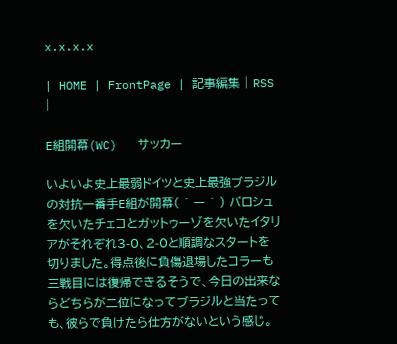x.x.x.x

| HOME | FrontPage | 記事編集 | RSS |

E組開幕(WC)   サッカー

いよいよ史上最弱ドイツと史上最強ブラジルの対抗一番手E組が開幕( ´ ー ` ) バロシュを欠いたチェコとガットゥーゾを欠いたイタリアがそれぞれ3-0、2-0と順調なスタートを切りました。得点後に負傷退場したコラーも三戦目には復帰できるそうで、今日の出来ならどちらが二位になってブラジルと当たっても、彼らで負けたら仕方がないという感じ。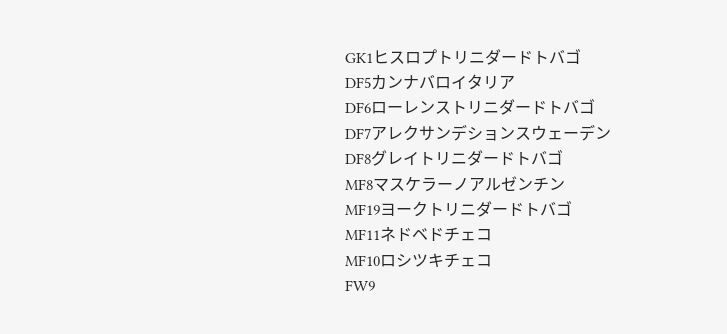GK1ヒスロプトリニダードトバゴ
DF5カンナバロイタリア
DF6ローレンストリニダードトバゴ
DF7アレクサンデションスウェーデン
DF8グレイトリニダードトバゴ
MF8マスケラーノアルゼンチン
MF19ヨークトリニダードトバゴ
MF11ネドベドチェコ
MF10ロシツキチェコ
FW9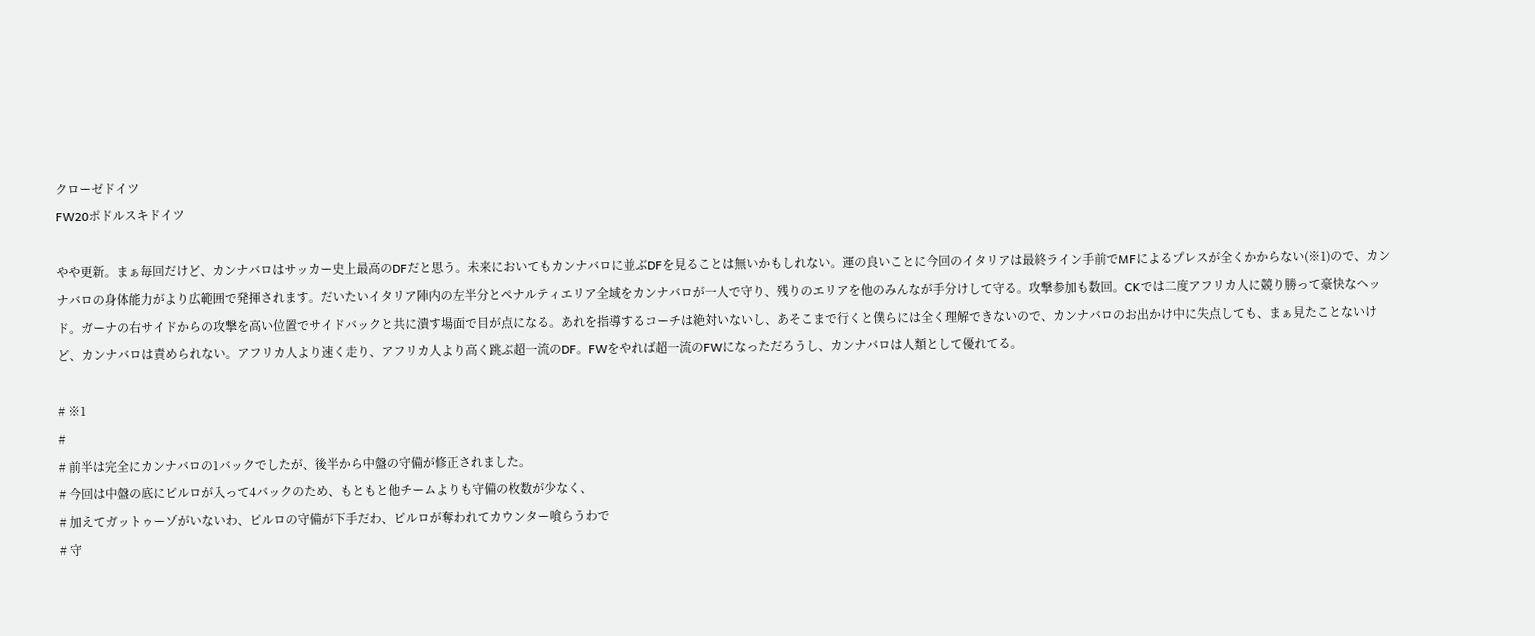クローゼドイツ
FW20ポドルスキドイツ

やや更新。まぁ毎回だけど、カンナバロはサッカー史上最高のDFだと思う。未来においてもカンナバロに並ぶDFを見ることは無いかもしれない。運の良いことに今回のイタリアは最終ライン手前でMFによるプレスが全くかからない(※1)ので、カンナバロの身体能力がより広範囲で発揮されます。だいたいイタリア陣内の左半分とペナルティエリア全域をカンナバロが一人で守り、残りのエリアを他のみんなが手分けして守る。攻撃参加も数回。CKでは二度アフリカ人に競り勝って豪快なヘッド。ガーナの右サイドからの攻撃を高い位置でサイドバックと共に潰す場面で目が点になる。あれを指導するコーチは絶対いないし、あそこまで行くと僕らには全く理解できないので、カンナバロのお出かけ中に失点しても、まぁ見たことないけど、カンナバロは責められない。アフリカ人より速く走り、アフリカ人より高く跳ぶ超一流のDF。FWをやれば超一流のFWになっただろうし、カンナバロは人類として優れてる。

# ※1
#
# 前半は完全にカンナバロの1バックでしたが、後半から中盤の守備が修正されました。
# 今回は中盤の底にピルロが入って4バックのため、もともと他チームよりも守備の枚数が少なく、
# 加えてガットゥーゾがいないわ、ピルロの守備が下手だわ、ピルロが奪われてカウンター喰らうわで
# 守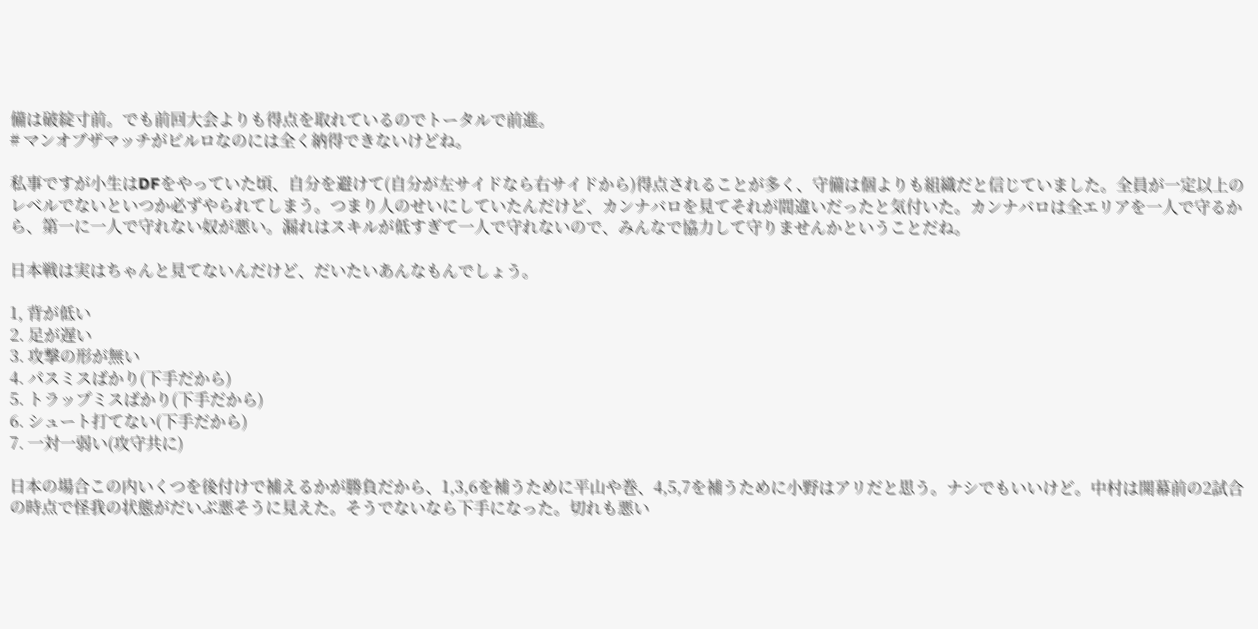備は破綻寸前。でも前回大会よりも得点を取れているのでトータルで前進。
# マンオブザマッチがピルロなのには全く納得できないけどね。

私事ですが小生はDFをやっていた頃、自分を避けて(自分が左サイドなら右サイドから)得点されることが多く、守備は個よりも組織だと信じていました。全員が一定以上のレベルでないといつか必ずやられてしまう。つまり人のせいにしていたんだけど、カンナバロを見てそれが間違いだったと気付いた。カンナバロは全エリアを一人で守るから、第一に一人で守れない奴が悪い。漏れはスキルが低すぎて一人で守れないので、みんなで協力して守りませんかということだね。

日本戦は実はちゃんと見てないんだけど、だいたいあんなもんでしょう。

1, 背が低い
2. 足が遅い
3. 攻撃の形が無い
4. パスミスばかり(下手だから)
5. トラップミスばかり(下手だから)
6. シュート打てない(下手だから)
7. 一対一弱い(攻守共に)

日本の場合この内いくつを後付けで補えるかが勝負だから、1,3,6を補うために平山や巻、4,5,7を補うために小野はアリだと思う。ナシでもいいけど。中村は開幕前の2試合の時点で怪我の状態がだいぶ悪そうに見えた。そうでないなら下手になった。切れも悪い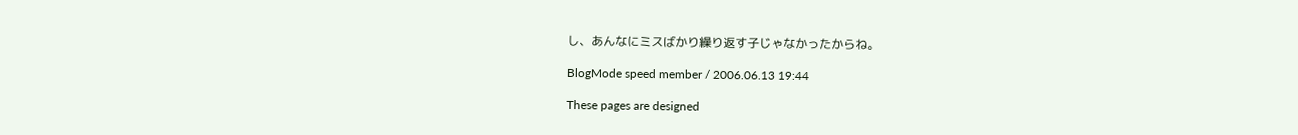し、あんなにミスばかり繰り返す子じゃなかったからね。

BlogMode speed member / 2006.06.13 19:44

These pages are designed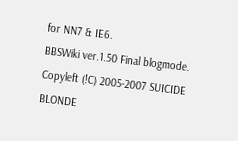for NN7 & IE6.
BBSWiki ver.1.50 Final blogmode.
Copyleft (!C) 2005-2007 SUICIDE BLONDE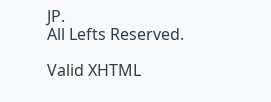JP.
All Lefts Reserved.

Valid XHTML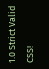1.0 Strict Valid CSS!